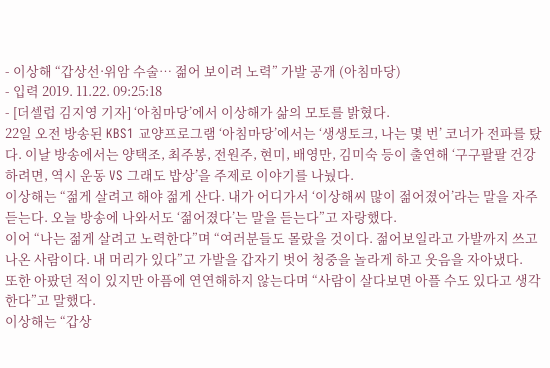- 이상해 “갑상선·위암 수술… 젊어 보이려 노력” 가발 공개 (아침마당)
- 입력 2019. 11.22. 09:25:18
- [더셀럽 김지영 기자] ‘아침마당’에서 이상해가 삶의 모토를 밝혔다.
22일 오전 방송된 KBS1 교양프로그램 ‘아침마당’에서는 ‘생생토크, 나는 몇 번’ 코너가 전파를 탔다. 이날 방송에서는 양택조, 최주봉, 전원주, 현미, 배영만, 김미숙 등이 출연해 ‘구구팔팔 건강하려면, 역시 운동 VS 그래도 밥상’을 주제로 이야기를 나눴다.
이상해는 “젊게 살려고 해야 젊게 산다. 내가 어디가서 ‘이상해씨 많이 젊어졌어’라는 말을 자주 듣는다. 오늘 방송에 나와서도 ‘젊어졌다’는 말을 듣는다”고 자랑했다.
이어 “나는 젊게 살려고 노력한다”며 “여러분들도 몰랐을 것이다. 젊어보일라고 가발까지 쓰고 나온 사람이다. 내 머리가 있다”고 가발을 갑자기 벗어 청중을 놀라게 하고 웃음을 자아냈다.
또한 아팠던 적이 있지만 아픔에 연연해하지 않는다며 “사람이 살다보면 아플 수도 있다고 생각한다”고 말했다.
이상해는 “갑상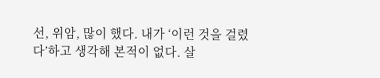선, 위암, 많이 했다. 내가 ‘이런 것을 걸렸다’하고 생각해 본적이 없다. 살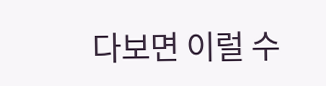다보면 이럴 수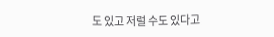도 있고 저럴 수도 있다고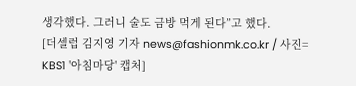생각했다. 그러니 술도 금방 먹게 된다”고 했다.
[더셀럽 김지영 기자 news@fashionmk.co.kr / 사진= KBS1 '아침마당' 캡처]